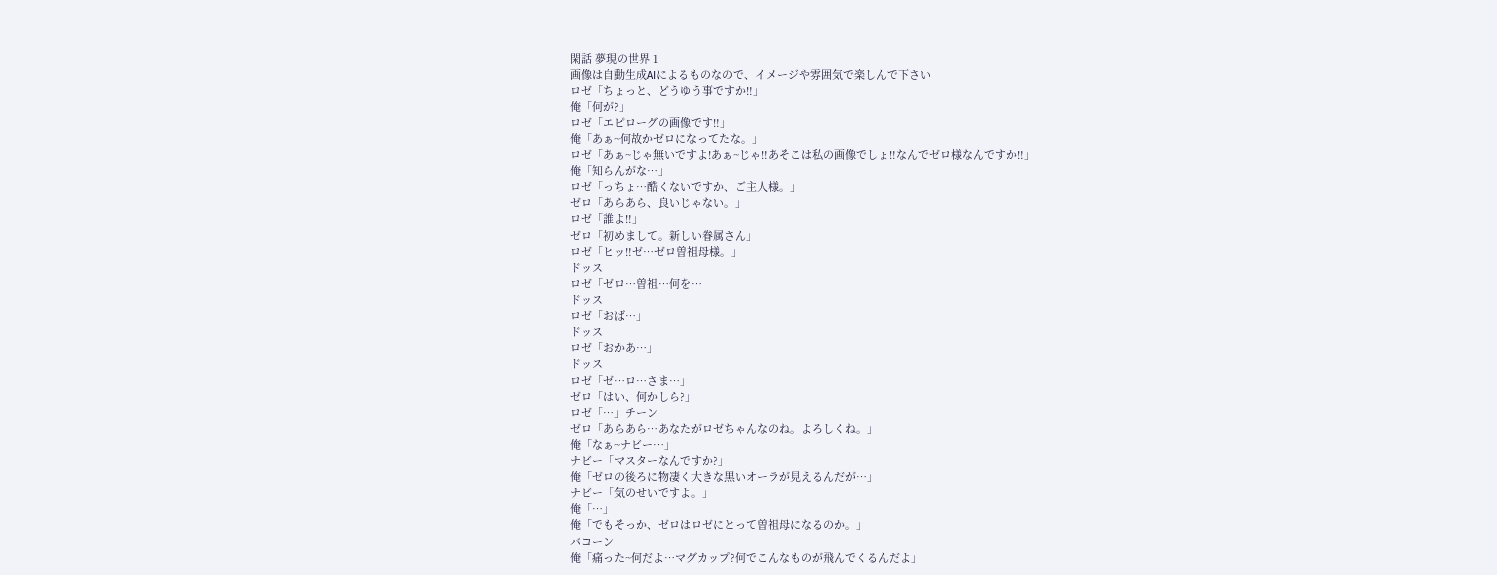閑話 夢現の世界 1
画像は自動生成AIによるものなので、イメージや雰囲気で楽しんで下さい
ロゼ「ちょっと、どうゆう事ですか‼」
俺「何が?」
ロゼ「エピローグの画像です‼」
俺「あぁ~何故かゼロになってたな。」
ロゼ「あぁ~じゃ無いですよ!あぁ~じゃ‼あそこは私の画像でしょ‼なんでゼロ様なんですか‼」
俺「知らんがな…」
ロゼ「っちょ…酷くないですか、ご主人様。」
ゼロ「あらあら、良いじゃない。」
ロゼ「誰よ‼」
ゼロ「初めまして。新しい眷属さん」
ロゼ「ヒッ‼ゼ…ゼロ曽祖母様。」
ドッス
ロゼ「ゼロ…曽祖…何を…
ドッス
ロゼ「おば…」
ドッス
ロゼ「おかあ…」
ドッス
ロゼ「ゼ…ロ…さま…」
ゼロ「はい、何かしら?」
ロゼ「…」チーン
ゼロ「あらあら…あなたがロゼちゃんなのね。よろしくね。」
俺「なぁ~ナビー…」
ナビー「マスターなんですか?」
俺「ゼロの後ろに物凄く大きな黒いオーラが見えるんだが…」
ナビー「気のせいですよ。」
俺「…」
俺「でもそっか、ゼロはロゼにとって曽祖母になるのか。」
バコーン
俺「痛った~何だよ…マグカップ?何でこんなものが飛んでくるんだよ」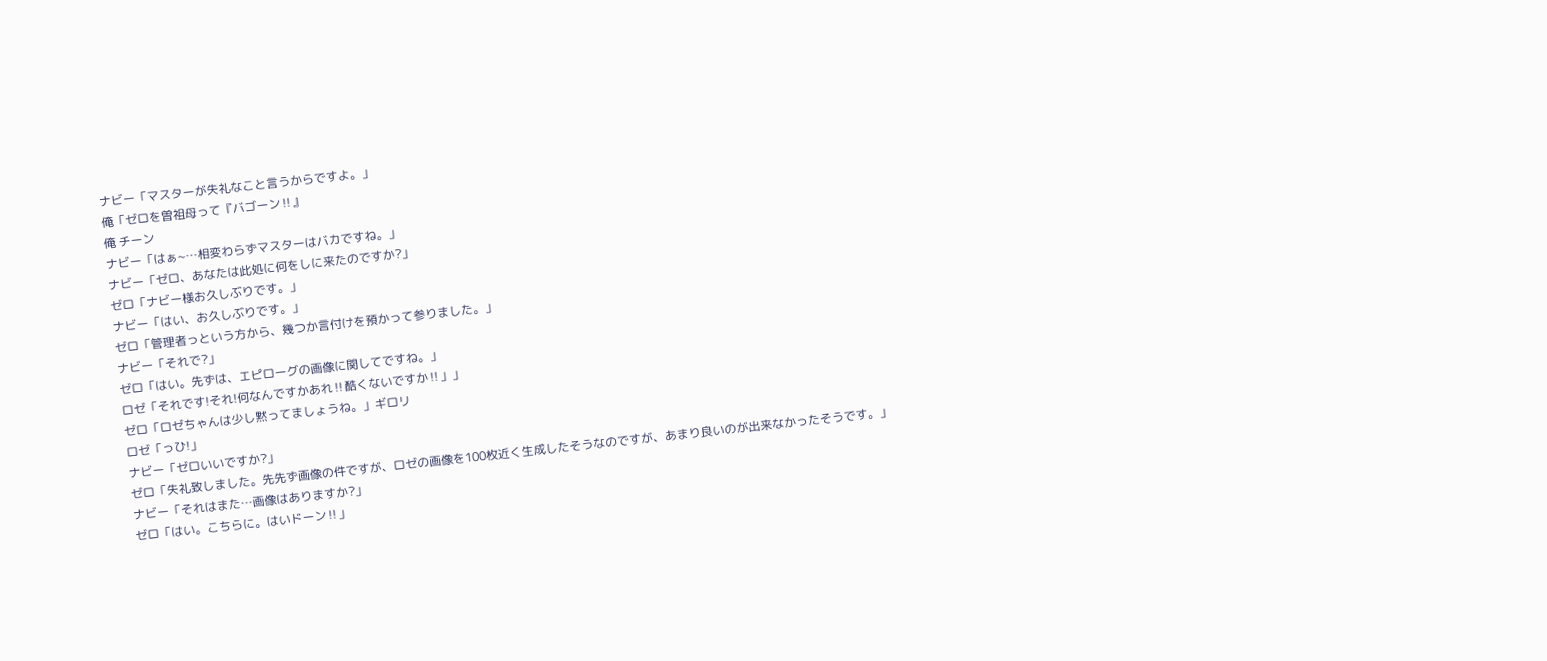ナビー「マスターが失礼なこと言うからですよ。」
俺「ゼロを曽祖母って『バゴーン‼』
俺 チーン
ナビー「はぁ~…相変わらずマスターはバカですね。」
ナビー「ゼロ、あなたは此処に何をしに来たのですか?」
ゼロ「ナビー様お久しぶりです。」
ナビー「はい、お久しぶりです。」
ゼロ「管理者っという方から、幾つか言付けを預かって参りました。」
ナビー「それで?」
ゼロ「はい。先ずは、エピローグの画像に関してですね。」
ロゼ「それです!それ!何なんですかあれ‼酷くないですか‼」」
ゼロ「ロゼちゃんは少し黙ってましょうね。」ギロリ
ロゼ「っひ!」
ナビー「ゼロいいですか?」
ゼロ「失礼致しました。先先ず画像の件ですが、ロゼの画像を100枚近く生成したそうなのですが、あまり良いのが出来なかったそうです。」
ナビー「それはまた…画像はありますか?」
ゼロ「はい。こちらに。はいドーン‼」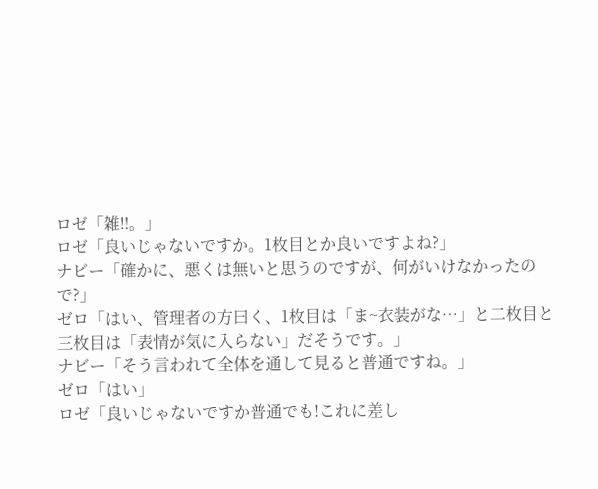ロゼ「雑‼。」
ロゼ「良いじゃないですか。1枚目とか良いですよね?」
ナビー「確かに、悪くは無いと思うのですが、何がいけなかったので?」
ゼロ「はい、管理者の方曰く、1枚目は「ま~衣装がな…」と二枚目と三枚目は「表情が気に入らない」だそうです。」
ナビー「そう言われて全体を通して見ると普通ですね。」
ゼロ「はい」
ロゼ「良いじゃないですか普通でも!これに差し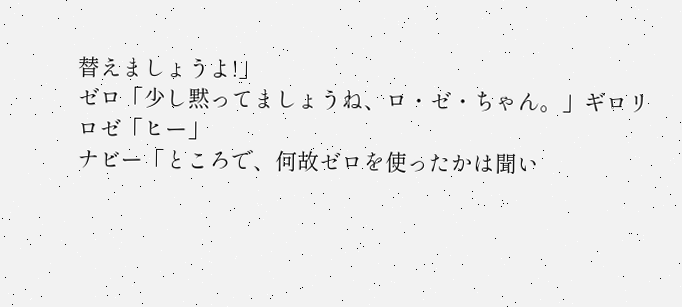替えましょうよ!」
ゼロ「少し黙ってましょうね、ロ・ゼ・ちゃん。」ギロリ
ロゼ「ヒー」
ナビー「ところで、何故ゼロを使ったかは聞い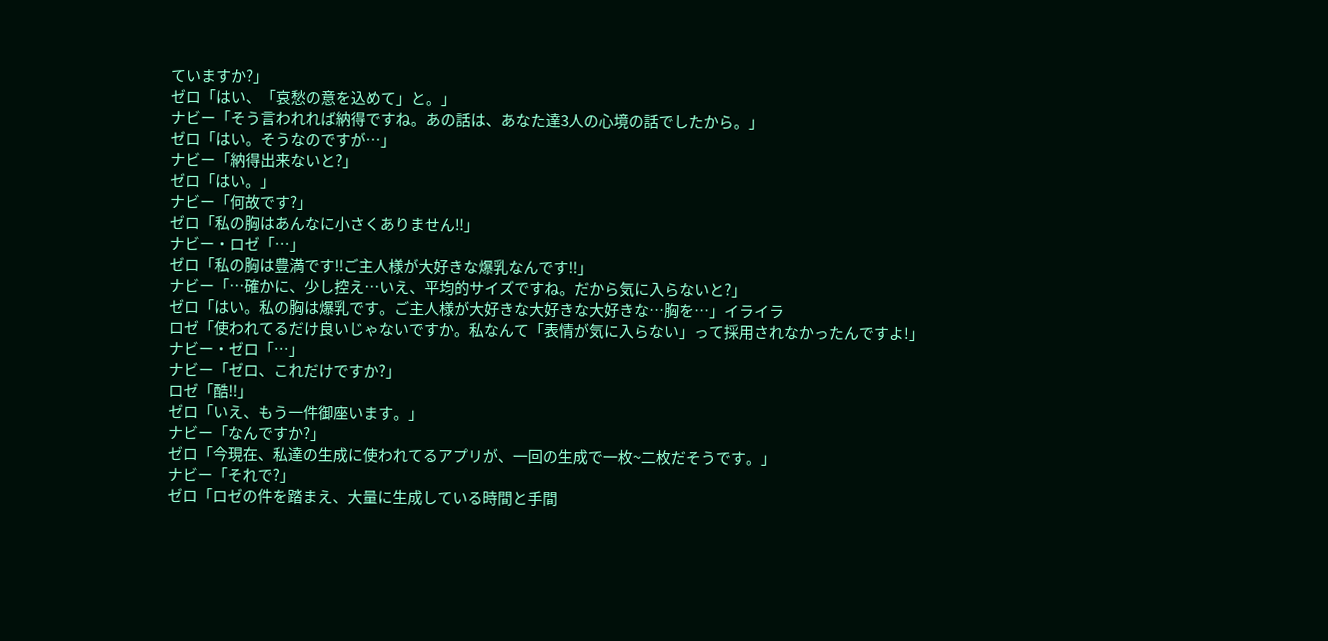ていますか?」
ゼロ「はい、「哀愁の意を込めて」と。」
ナビー「そう言われれば納得ですね。あの話は、あなた達3人の心境の話でしたから。」
ゼロ「はい。そうなのですが…」
ナビー「納得出来ないと?」
ゼロ「はい。」
ナビー「何故です?」
ゼロ「私の胸はあんなに小さくありません‼」
ナビー・ロゼ「…」
ゼロ「私の胸は豊満です‼ご主人様が大好きな爆乳なんです‼」
ナビー「…確かに、少し控え…いえ、平均的サイズですね。だから気に入らないと?」
ゼロ「はい。私の胸は爆乳です。ご主人様が大好きな大好きな大好きな…胸を…」イライラ
ロゼ「使われてるだけ良いじゃないですか。私なんて「表情が気に入らない」って採用されなかったんですよ!」
ナビー・ゼロ「…」
ナビー「ゼロ、これだけですか?」
ロゼ「酷‼」
ゼロ「いえ、もう一件御座います。」
ナビー「なんですか?」
ゼロ「今現在、私達の生成に使われてるアプリが、一回の生成で一枚~二枚だそうです。」
ナビー「それで?」
ゼロ「ロゼの件を踏まえ、大量に生成している時間と手間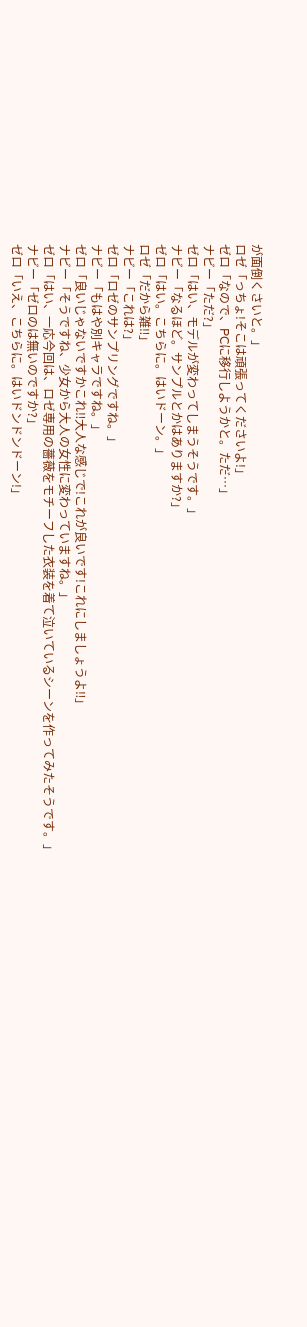が面倒くさいと。」
ロゼ「っちょ!そこは頑張ってくださいよ!」
ゼロ「なので、PCに移行しようかと。ただ…」
ナビー「ただ?」
ゼロ「はい、モデルが変わってしまうそうです。」
ナビー「なるほど。サンプルとかはありますか?」
ゼロ「はい。こちらに。はいドーン。」
ロゼ「だから雑‼」
ナビー「これは?」
ゼロ「ロゼのサンプリングですね。」
ナビー「もはや別キャラですね。」
ゼロ「良いじゃないですかこれ‼大人な感じで!これが良いです!これにしましょうよ‼」
ナビー「そうですね、少女から大人の女性に変わっていますね。」
ゼロ「はい、一応今回は、ロゼ専用の薔薇をモチーフした衣装を着て泣いているシーンを作ってみたそうです。」
ナビー「ゼロのは無いのですか?」
ゼロ「いえ、こちらに。はいドンドンドーン!」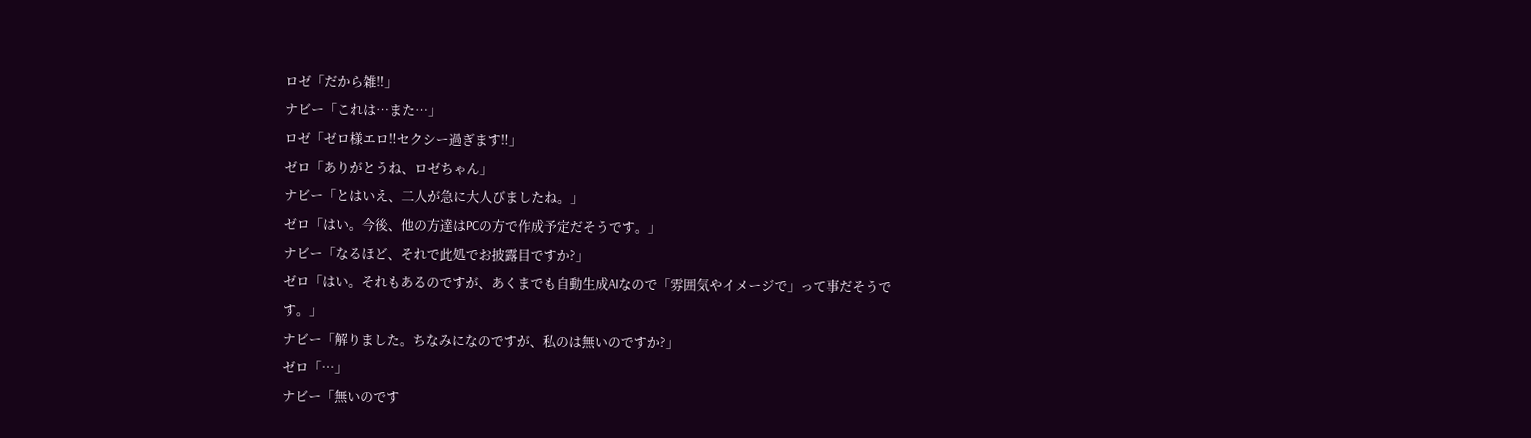ロゼ「だから雑‼」
ナビー「これは…また…」
ロゼ「ゼロ様エロ‼セクシー過ぎます‼」
ゼロ「ありがとうね、ロゼちゃん」
ナビー「とはいえ、二人が急に大人びましたね。」
ゼロ「はい。今後、他の方達はPCの方で作成予定だそうです。」
ナビー「なるほど、それで此処でお披露目ですか?」
ゼロ「はい。それもあるのですが、あくまでも自動生成AIなので「雰囲気やイメージで」って事だそうです。」
ナビー「解りました。ちなみになのですが、私のは無いのですか?」
ゼロ「…」
ナビー「無いのです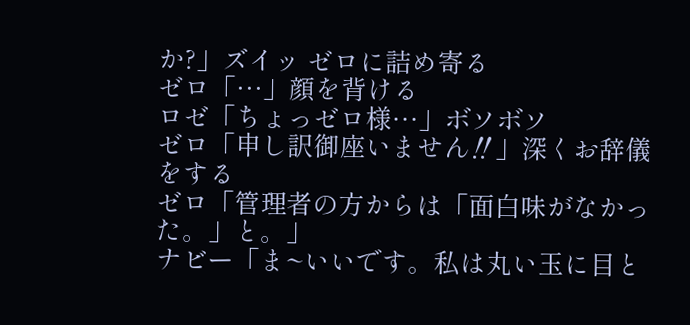か?」ズイッ ゼロに詰め寄る
ゼロ「…」顔を背ける
ロゼ「ちょっゼロ様…」ボソボソ
ゼロ「申し訳御座いません‼」深くお辞儀をする
ゼロ「管理者の方からは「面白味がなかった。」と。」
ナビー「ま~いいです。私は丸い玉に目と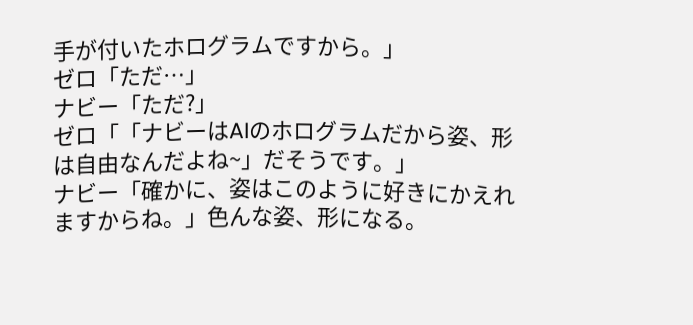手が付いたホログラムですから。」
ゼロ「ただ…」
ナビー「ただ?」
ゼロ「「ナビーはAIのホログラムだから姿、形は自由なんだよね~」だそうです。」
ナビー「確かに、姿はこのように好きにかえれますからね。」色んな姿、形になる。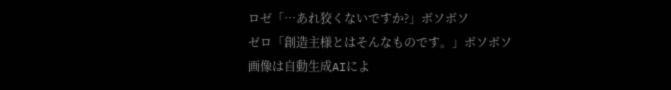ロゼ「…あれ狡くないですか?」ボソボソ
ゼロ「創造主様とはそんなものです。」ボソボソ
画像は自動生成AIによ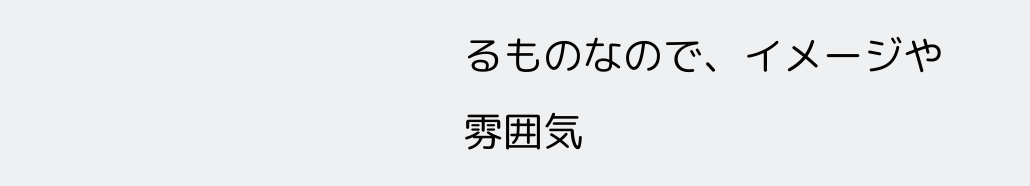るものなので、イメージや雰囲気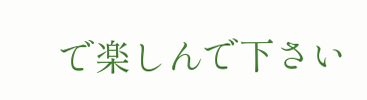で楽しんで下さい